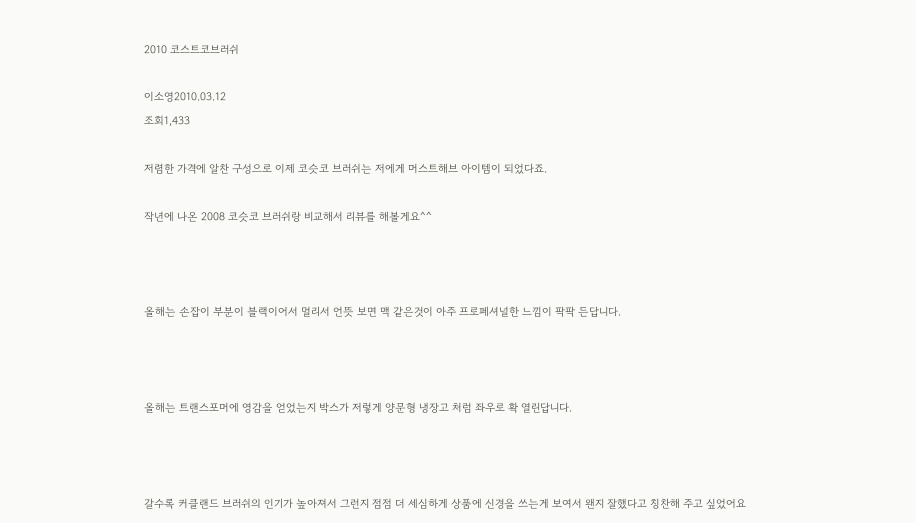2010 코스트코브러쉬

이소영2010.03.12
조회1,433

저렴한 가격에 알찬 구성으로 이제 코슷코 브러쉬는 저에게 머스트해브 아이템이 되었다죠.

작년에 나온 2008 코슷코 브러쉬랑 비교해서 리뷰를 해볼게요^^



올해는 손잡이 부분이 블랙이어서 멀리서 언뜻 보면 맥 같은것이 아주 프로페셔널한 느낌이 팍팍 든답니다.



올해는 트랜스포머에 영감을 얻었는지 박스가 저렇게 양문형 냉장고 처럼 좌우로 확 열린답니다.



갈수록 커클랜드 브러쉬의 인기가 높아져서 그런지 점점 더 세심하게 상품에 신경을 쓰는게 보여서 왠지 잘했다고 칭찬해 주고 싶었어요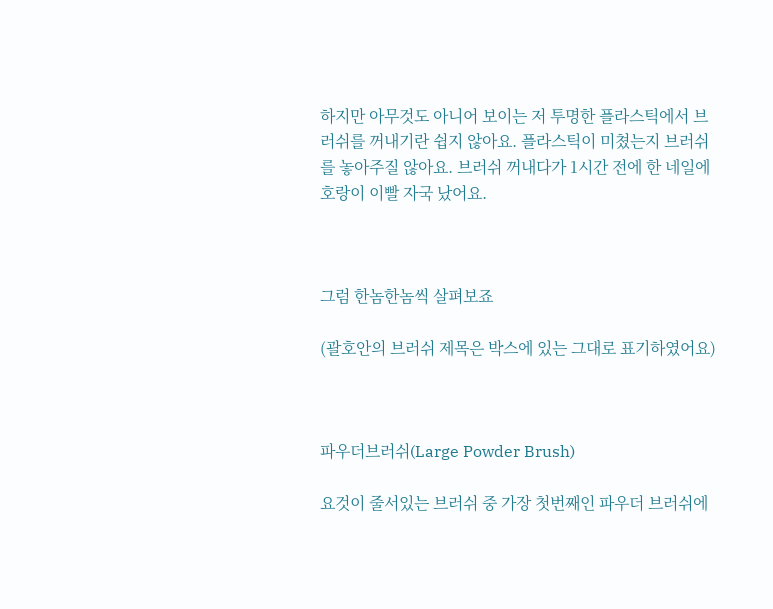하지만 아무것도 아니어 보이는 저 투명한 플라스틱에서 브러쉬를 꺼내기란 쉽지 않아요. 플라스틱이 미쳤는지 브러쉬를 놓아주질 않아요. 브러쉬 꺼내다가 1시간 전에 한 네일에 호랑이 이빨 자국 났어요.



그럼 한놈한놈씩 살펴보죠

(괄호안의 브러쉬 제목은 박스에 있는 그대로 표기하였어요)



파우더브러쉬(Large Powder Brush)

요것이 줄서있는 브러쉬 중 가장 첫번째인 파우더 브러쉬에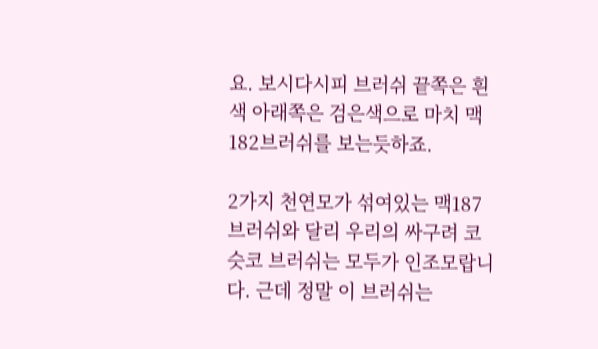요. 보시다시피 브러쉬 끝쪽은 흰색 아래쪽은 검은색으로 마치 맥 182브러쉬를 보는듯하죠.

2가지 천연모가 섞여있는 맥187브러쉬와 달리 우리의 싸구려 코슷코 브러쉬는 모두가 인조모랍니다. 근데 정말 이 브러쉬는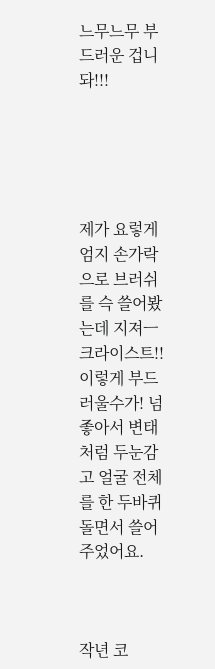느무느무 부드러운 겁니돠!!!





제가 요렇게 엄지 손가락으로 브러쉬를 슥 쓸어봤는데 지져ㅡ크라이스트!! 이렇게 부드러울수가! 넘 좋아서 변태처럼 두눈감고 얼굴 전체를 한 두바퀴 돌면서 쓸어주었어요.



작년 코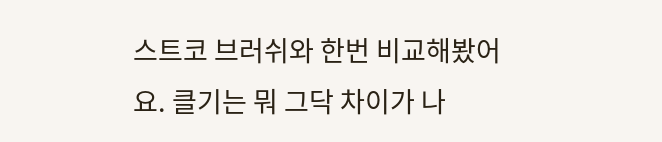스트코 브러쉬와 한번 비교해봤어요. 클기는 뭐 그닥 차이가 나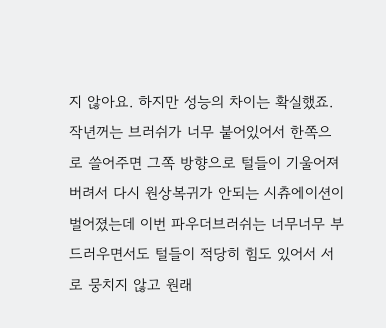지 않아요. 하지만 성능의 차이는 확실했죠. 작년꺼는 브러쉬가 너무 붙어있어서 한쪽으로 쓸어주면 그쪽 방향으로 털들이 기울어져 버려서 다시 원상복귀가 안되는 시츄에이션이 벌어졌는데 이번 파우더브러쉬는 너무너무 부드러우면서도 털들이 적당히 힘도 있어서 서로 뭉치지 않고 원래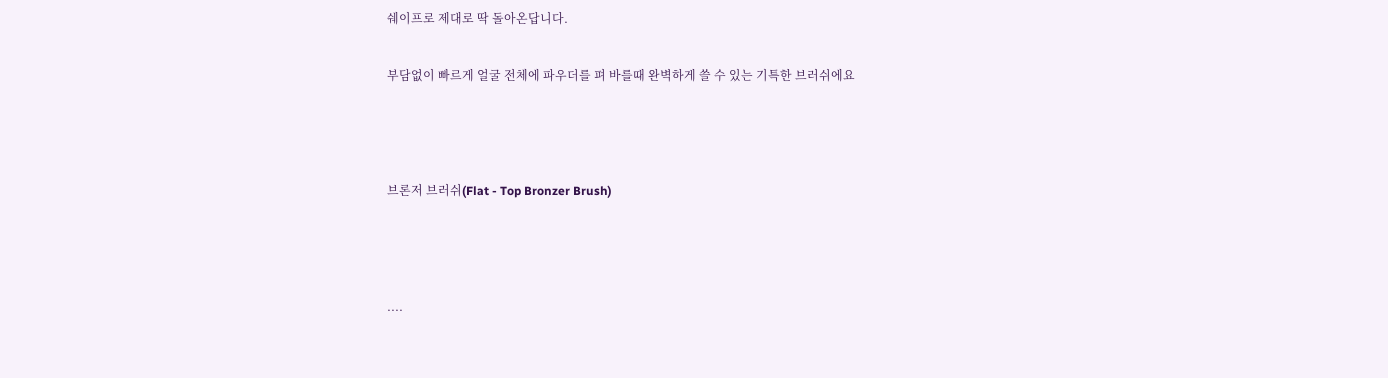쉐이프로 제대로 딱 돌아온답니다.

부담없이 빠르게 얼굴 전체에 파우더를 펴 바를때 완벽하게 쓸 수 있는 기특한 브러쉬에요



브론저 브러쉬(Flat - Top Bronzer Brush)



....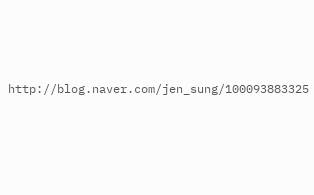http://blog.naver.com/jen_sung/100093883325